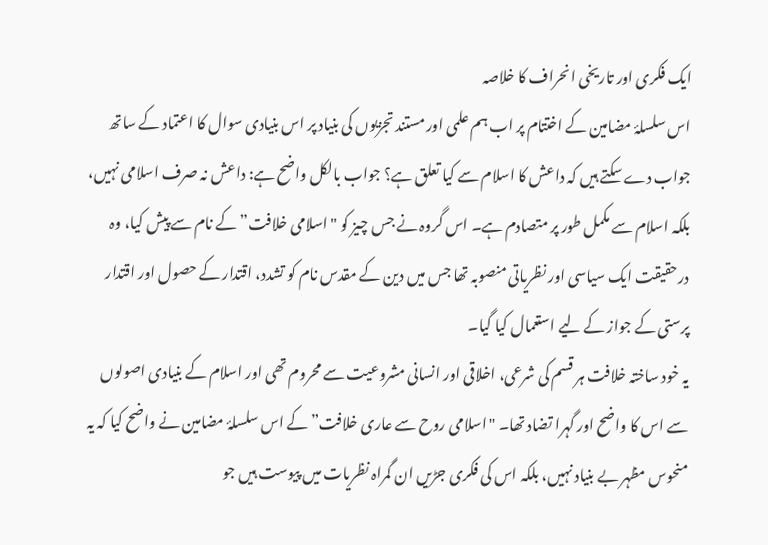ایک فکری اور تاریخی انحراف کا خلاصہ
اس سلسلۂ مضامین کے اختتام پر اب ہم علمی اور مستند تجزیوں کی بنیاد پر اس بنیادی سوال کا اعتماد کے ساتھ جواب دے سکتے ہیں کہ داعش کا اسلام سے کیا تعلق ہے؟ جواب بالکل واضح ہے: داعش نہ صرف اسلامی نہیں، بلکہ اسلام سے مکمل طور پر متصادم ہے۔ اس گروہ نے جس چیز کو "اسلامی خلافت” کے نام سے پیش کیا، وہ درحقیقت ایک سیاسی اور نظریاتی منصوبہ تھا جس میں دین کے مقدس نام کو تشدد، اقتدار کے حصول اور اقتدار پرستی کے جواز کے لیے استعمال کیا گیا۔
یہ خود ساختہ خلافت ہر قسم کی شرعی، اخلاقی اور انسانی مشروعیت سے محروم تھی اور اسلام کے بنیادی اصولوں سے اس کا واضح اور گہرا تضاد تھا۔ "اسلامی روح سے عاری خلافت” کے اس سلسلۂ مضامین نے واضح کیا کہ یہ منحوس مظہر بے بنیاد نہیں، بلکہ اس کی فکری جڑیں ان گمراہ نظریات میں پیوست ہیں جو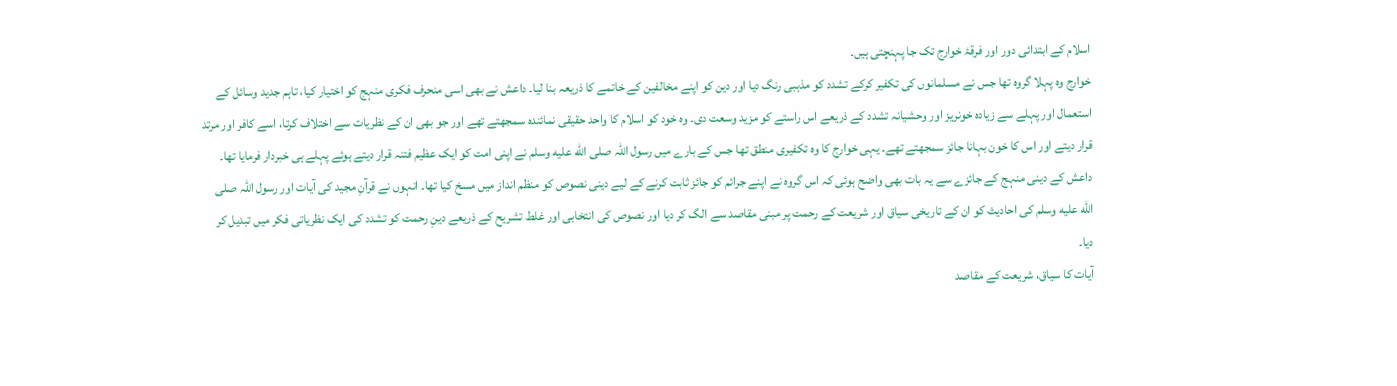اسلام کے ابتدائی دور اور فرقۂ خوارج تک جا پہنچتی ہیں۔
خوارج وہ پہلا گروہ تھا جس نے مسلمانوں کی تکفیر کرکے تشدد کو مذہبی رنگ دیا اور دین کو اپنے مخالفین کے خاتمے کا ذریعہ بنا لیا۔ داعش نے بھی اسی منحرف فکری منہج کو اختیار کیا، تاہم جدید وسائل کے استعمال اور پہلے سے زیادہ خونریز اور وحشیانہ تشدد کے ذریعے اس راستے کو مزید وسعت دی۔ وہ خود کو اسلام کا واحد حقیقی نمائندہ سمجھتے تھے اور جو بھی ان کے نظریات سے اختلاف کرتا، اسے کافر اور مرتد قرار دیتے اور اس کا خون بہانا جائز سمجھتے تھے۔ یہی خوارج کا وہ تکفیری منطق تھا جس کے بارے میں رسول اللہ صلى الله عليه وسلم نے اپنی امت کو ایک عظیم فتنہ قرار دیتے ہوئے پہلے ہی خبردار فرمایا تھا۔
داعش کے دینی منہج کے جائزے سے یہ بات بھی واضح ہوئی کہ اس گروہ نے اپنے جرائم کو جائز ثابت کرنے کے لیے دینی نصوص کو منظم انداز میں مسخ کیا تھا۔ انہوں نے قرآنِ مجید کی آیات اور رسول اللہ صلى الله عليه وسلم کی احادیث کو ان کے تاریخی سیاق اور شریعت کے رحمت پر مبنی مقاصد سے الگ کر دیا اور نصوص کی انتخابی اور غلط تشریح کے ذریعے دینِ رحمت کو تشدد کی ایک نظریاتی فکر میں تبدیل کر دیا۔
آیات کا سیاق، شریعت کے مقاصد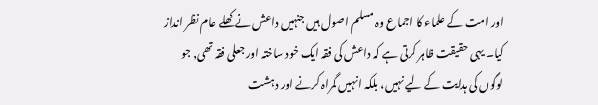اور امت کے علماء کا اجماع وہ مسلم اصول ہیں جنہیں داعش نے کھلے عام نظر انداز کیا۔ یہی حقیقت ظاہر کرتی ہے کہ داعش کی فقہ ایک خود ساختہ اور جعلی فقہ تھی, جو لوگوں کی ہدایت کے لیے نہیں، بلکہ انہیں گمراہ کرنے اور دہشت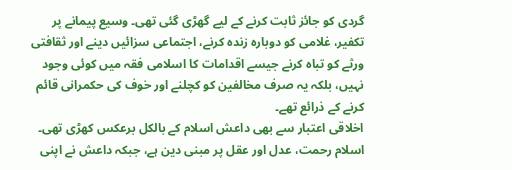گردی کو جائز ثابت کرنے کے لیے گھڑی گئی تھی۔ وسیع پیمانے پر تکفیر، غلامی کو دوبارہ زندہ کرنے، اجتماعی سزائیں دینے اور ثقافتی ورثے کو تباہ کرنے جیسے اقدامات کا اسلامی فقہ میں کوئی وجود نہیں، بلکہ یہ صرف مخالفین کو کچلنے اور خوف کی حکمرانی قائم کرنے کے ذرائع تھے۔
اخلاقی اعتبار سے بھی داعش اسلام کے بالکل برعکس کھڑی تھی۔ اسلام رحمت، عدل اور عقل پر مبنی دین ہے، جبکہ داعش نے اپنی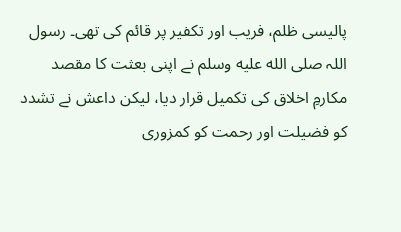پالیسی ظلم، فریب اور تکفیر پر قائم کی تھی۔ رسول اللہ صلى الله عليه وسلم نے اپنی بعثت کا مقصد مکارمِ اخلاق کی تکمیل قرار دیا، لیکن داعش نے تشدد کو فضیلت اور رحمت کو کمزوری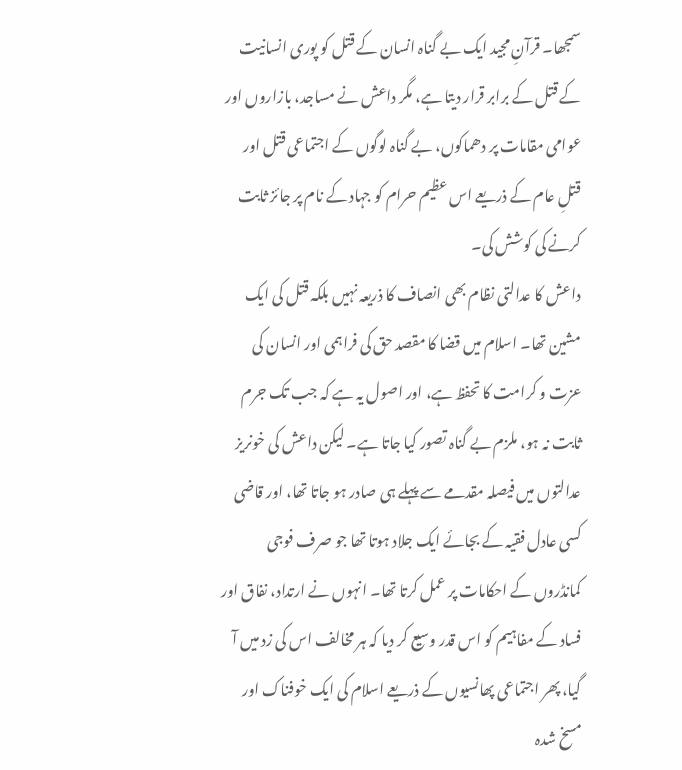سمجھا۔ قرآنِ مجید ایک بے گناہ انسان کے قتل کو پوری انسانیت کے قتل کے برابر قرار دیتا ہے، مگر داعش نے مساجد، بازاروں اور عوامی مقامات پر دھماکوں، بے گناہ لوگوں کے اجتماعی قتل اور قتلِ عام کے ذریعے اس عظیم حرام کو جہاد کے نام پر جائز ثابت کرنے کی کوشش کی۔
داعش کا عدالتی نظام بھی انصاف کا ذریعہ نہیں بلکہ قتل کی ایک مشین تھا۔ اسلام میں قضا کا مقصد حق کی فراہمی اور انسان کی عزت و کرامت کا تحفظ ہے، اور اصول یہ ہے کہ جب تک جرم ثابت نہ ہو، ملزم بے گناہ تصور کیا جاتا ہے۔ لیکن داعش کی خونریز عدالتوں میں فیصلہ مقدمے سے پہلے ہی صادر ہو جاتا تھا، اور قاضی کسی عادل فقیہ کے بجائے ایک جلاد ہوتا تھا جو صرف فوجی کمانڈروں کے احکامات پر عمل کرتا تھا۔ انہوں نے ارتداد، نفاق اور فساد کے مفاہیم کو اس قدر وسیع کر دیا کہ ہر مخالف اس کی زد میں آ گیا، پھر اجتماعی پھانسیوں کے ذریعے اسلام کی ایک خوفناک اور مسخ شدہ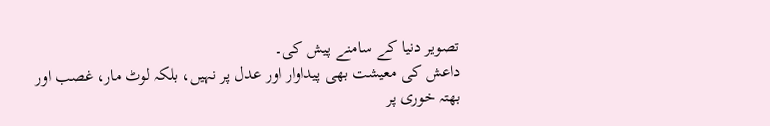تصویر دنیا کے سامنے پیش کی۔
داعش کی معیشت بھی پیداوار اور عدل پر نہیں، بلکہ لوٹ مار، غصب اور بھتہ خوری پر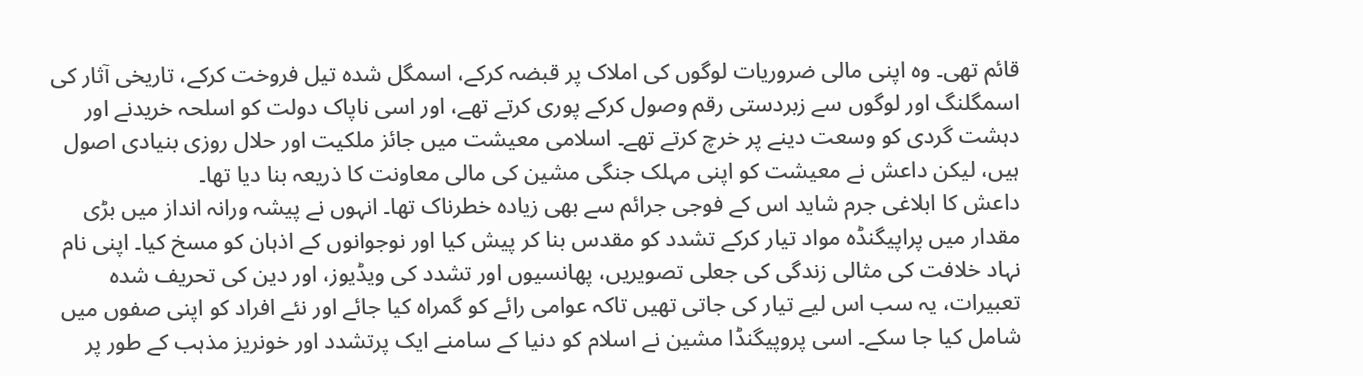قائم تھی۔ وہ اپنی مالی ضروریات لوگوں کی املاک پر قبضہ کرکے، اسمگل شدہ تیل فروخت کرکے، تاریخی آثار کی اسمگلنگ اور لوگوں سے زبردستی رقم وصول کرکے پوری کرتے تھے، اور اسی ناپاک دولت کو اسلحہ خریدنے اور دہشت گردی کو وسعت دینے پر خرچ کرتے تھے۔ اسلامی معیشت میں جائز ملکیت اور حلال روزی بنیادی اصول ہیں، لیکن داعش نے معیشت کو اپنی مہلک جنگی مشین کی مالی معاونت کا ذریعہ بنا دیا تھا۔
داعش کا ابلاغی جرم شاید اس کے فوجی جرائم سے بھی زیادہ خطرناک تھا۔ انہوں نے پیشہ ورانہ انداز میں بڑی مقدار میں پراپیگنڈہ مواد تیار کرکے تشدد کو مقدس بنا کر پیش کیا اور نوجوانوں کے اذہان کو مسخ کیا۔ اپنی نام نہاد خلافت کی مثالی زندگی کی جعلی تصویریں، پھانسیوں اور تشدد کی ویڈیوز، اور دین کی تحریف شدہ تعبیرات، یہ سب اس لیے تیار کی جاتی تھیں تاکہ عوامی رائے کو گمراہ کیا جائے اور نئے افراد کو اپنی صفوں میں شامل کیا جا سکے۔ اسی پروپیگنڈا مشین نے اسلام کو دنیا کے سامنے ایک پرتشدد اور خونریز مذہب کے طور پر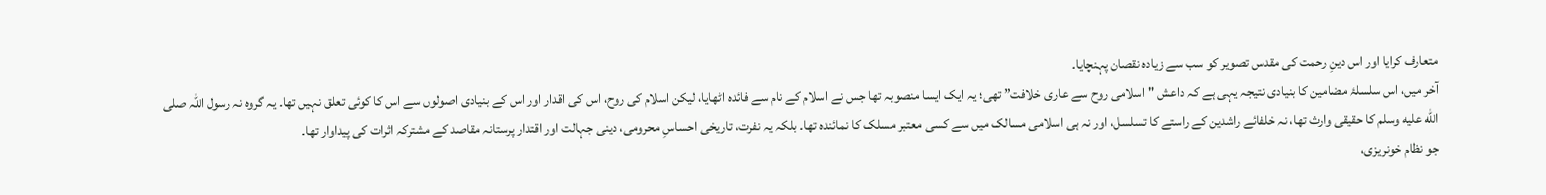متعارف کرایا اور اس دینِ رحمت کی مقدس تصویر کو سب سے زیادہ نقصان پہنچایا۔
آخر میں، اس سلسلۂ مضامین کا بنیادی نتیجہ یہی ہے کہ داعش "اسلامی روح سے عاری خلافت” تھی؛ یہ ایک ایسا منصوبہ تھا جس نے اسلام کے نام سے فائدہ اٹھایا، لیکن اسلام کی روح، اس کی اقدار اور اس کے بنیادی اصولوں سے اس کا کوئی تعلق نہیں تھا۔ یہ گروہ نہ رسول اللہ صلى الله عليه وسلم کا حقیقی وارث تھا، نہ خلفائے راشدین کے راستے کا تسلسل، اور نہ ہی اسلامی مسالک میں سے کسی معتبر مسلک کا نمائندہ تھا۔ بلکہ یہ نفرت، تاریخی احساسِ محرومی، دینی جہالت اور اقتدار پرستانہ مقاصد کے مشترکہ اثرات کی پیداوار تھا۔
جو نظام خونریزی،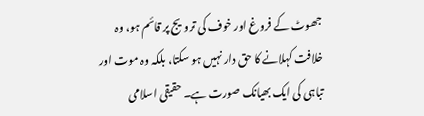جھوٹ کے فروغ اور خوف کی ترویج پر قائم ہو، وہ خلافت کہلانے کا حق دار نہیں ہو سکتا، بلکہ وہ موت اور تباہی کی ایک بھیانک صورت ہے۔ حقیقی اسلامی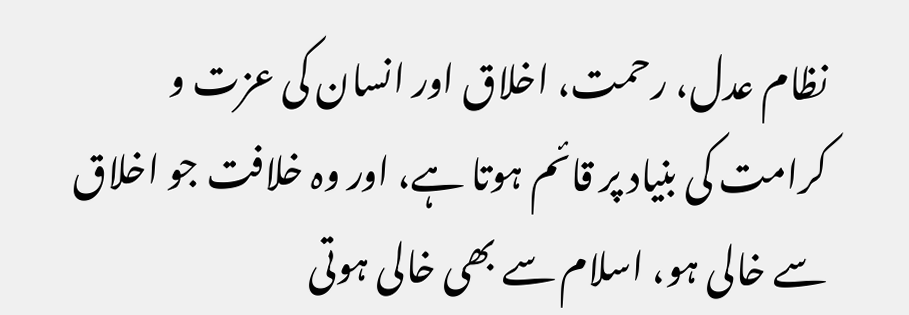نظام عدل، رحمت، اخلاق اور انسان کی عزت و کرامت کی بنیاد پر قائم ہوتا ہے، اور وہ خلافت جو اخلاق سے خالی ہو، اسلام سے بھی خالی ہوتی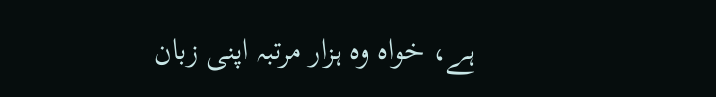ہے، خواہ وہ ہزار مرتبہ اپنی زبان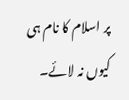پر اسلام کا نام ہی کیوں نہ لائے۔